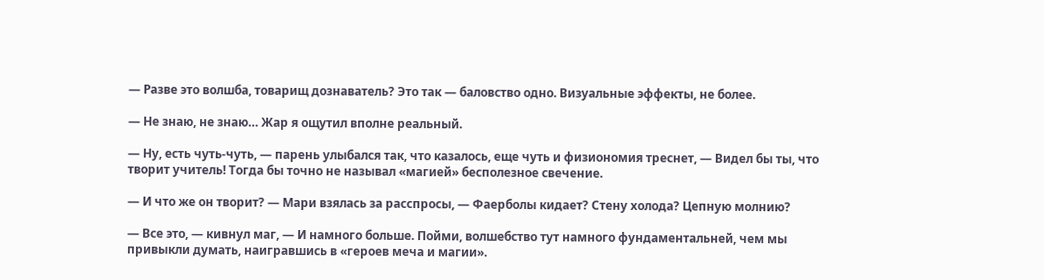— Разве это волшба, товарищ дознаватель? Это так — баловство одно. Визуальные эффекты, не более.

— Не знаю, не знаю… Жар я ощутил вполне реальный.

— Ну, есть чуть-чуть, — парень улыбался так, что казалось, еще чуть и физиономия треснет, — Видел бы ты, что творит учитель! Тогда бы точно не называл «магией» бесполезное свечение.

— И что же он творит? — Мари взялась за расспросы, — Фаерболы кидает? Стену холода? Цепную молнию?

— Все это, — кивнул маг, — И намного больше. Пойми, волшебство тут намного фундаментальней, чем мы привыкли думать, наигравшись в «героев меча и магии».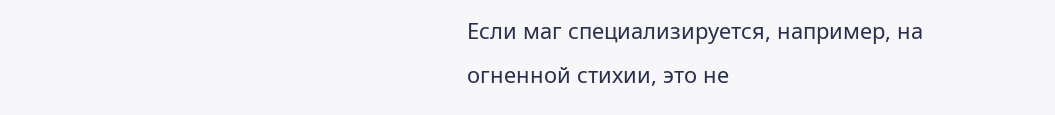Если маг специализируется, например, на огненной стихии, это не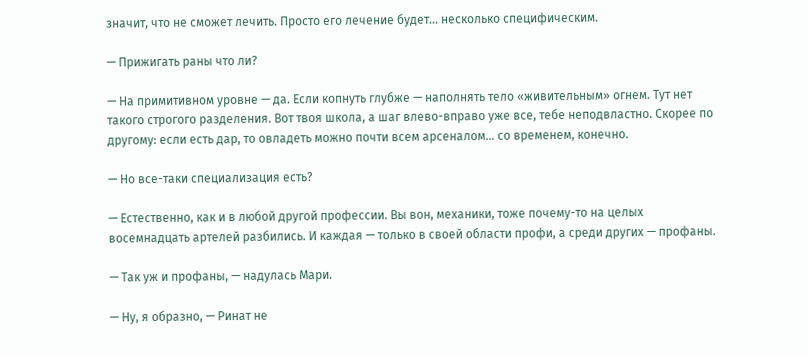значит, что не сможет лечить. Просто его лечение будет… несколько специфическим.

— Прижигать раны что ли?

— На примитивном уровне — да. Если копнуть глубже — наполнять тело «живительным» огнем. Тут нет такого строгого разделения. Вот твоя школа, а шаг влево-вправо уже все, тебе неподвластно. Скорее по другому: если есть дар, то овладеть можно почти всем арсеналом… со временем, конечно.

— Но все-таки специализация есть?

— Естественно, как и в любой другой профессии. Вы вон, механики, тоже почему-то на целых восемнадцать артелей разбились. И каждая — только в своей области профи, а среди других — профаны.

— Так уж и профаны, — надулась Мари.

— Ну, я образно, — Ринат не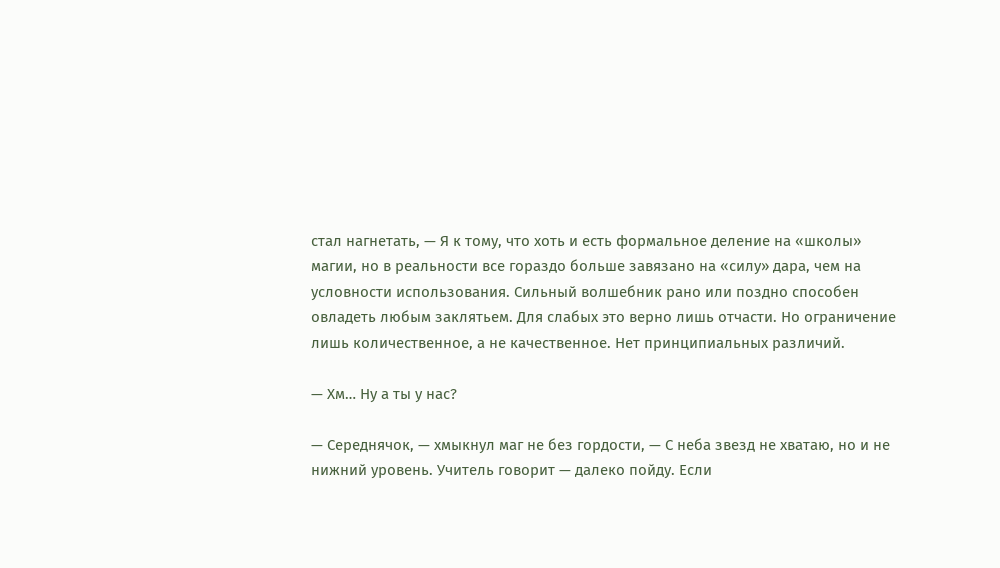стал нагнетать, — Я к тому, что хоть и есть формальное деление на «школы» магии, но в реальности все гораздо больше завязано на «силу» дара, чем на условности использования. Сильный волшебник рано или поздно способен овладеть любым заклятьем. Для слабых это верно лишь отчасти. Но ограничение лишь количественное, а не качественное. Нет принципиальных различий.

— Хм… Ну а ты у нас?

— Середнячок, — хмыкнул маг не без гордости, — С неба звезд не хватаю, но и не нижний уровень. Учитель говорит — далеко пойду. Если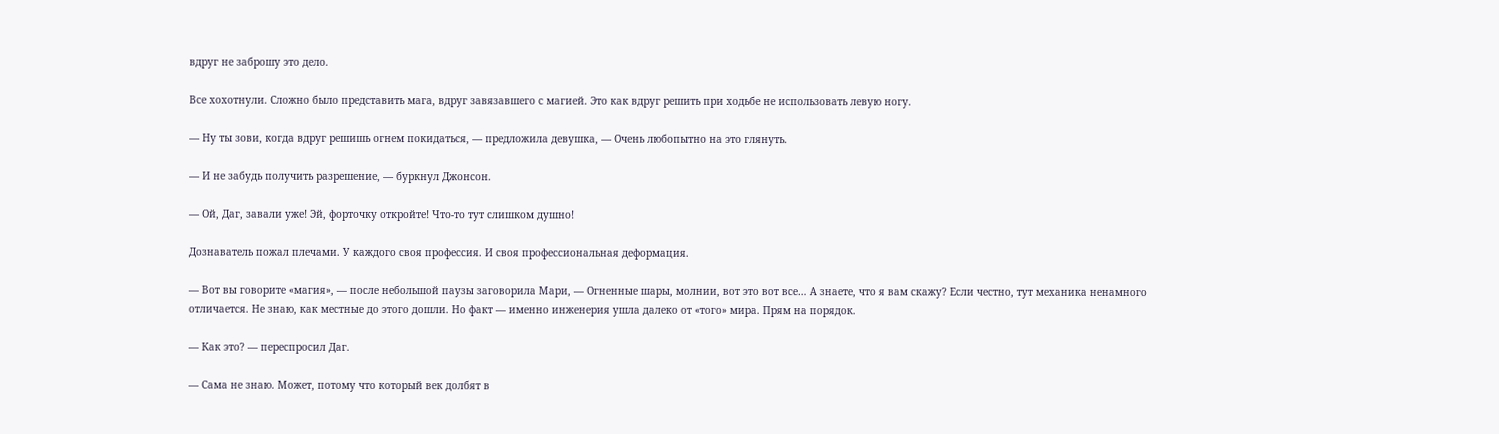вдруг не заброшу это дело.

Все хохотнули. Сложно было представить мага, вдруг завязавшего с магией. Это как вдруг решить при ходьбе не использовать левую ногу.

— Ну ты зови, когда вдруг решишь огнем покидаться, — предложила девушка, — Очень любопытно на это глянуть.

— И не забудь получить разрешение, — буркнул Джонсон.

— Ой, Даг, завали уже! Эй, форточку откройте! Что-то тут слишком душно!

Дознаватель пожал плечами. У каждого своя профессия. И своя профессиональная деформация.

— Вот вы говорите «магия», — после небольшой паузы заговорила Мари, — Огненные шары, молнии, вот это вот все… А знаете, что я вам скажу? Если честно, тут механика ненамного отличается. Не знаю, как местные до этого дошли. Но факт — именно инженерия ушла далеко от «того» мира. Прям на порядок.

— Как это? — переспросил Даг.

— Сама не знаю. Может, потому что который век долбят в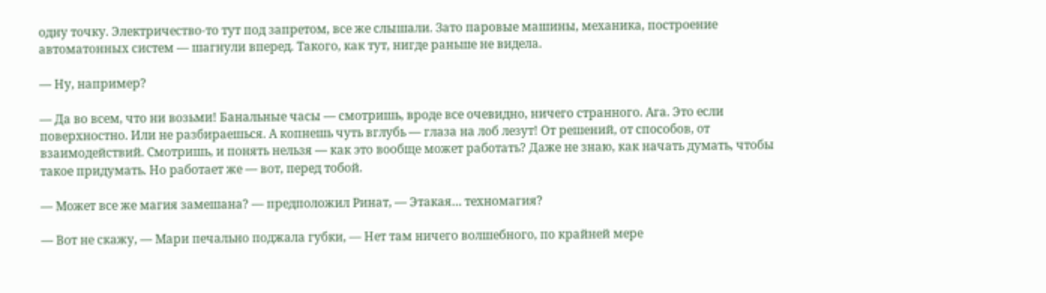одну точку. Электричество-то тут под запретом, все же слышали. Зато паровые машины, механика, построение автоматонных систем — шагнули вперед. Такого, как тут, нигде раньше не видела.

— Ну, например?

— Да во всем, что ни возьми! Банальные часы — смотришь, вроде все очевидно, ничего странного. Ага. Это если поверхностно. Или не разбираешься. А копнешь чуть вглубь — глаза на лоб лезут! От решений, от способов, от взаимодействий. Смотришь, и понять нельзя — как это вообще может работать? Даже не знаю, как начать думать, чтобы такое придумать. Но работает же — вот, перед тобой.

— Может все же магия замешана? — предположил Ринат, — Этакая… техномагия?

— Вот не скажу, — Мари печально поджала губки, — Нет там ничего волшебного, по крайней мере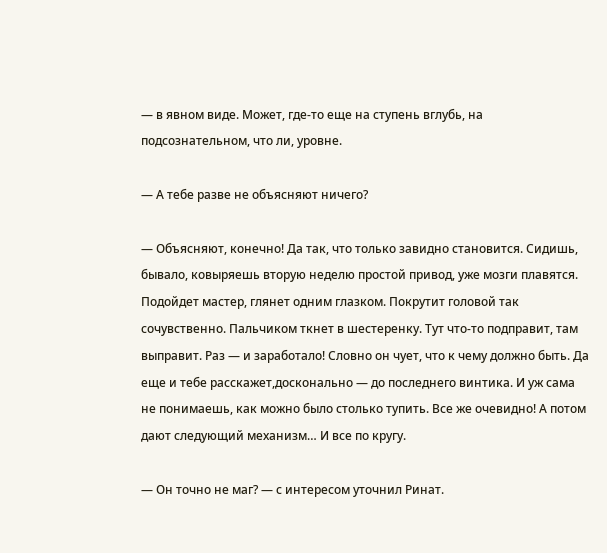— в явном виде. Может, где-то еще на ступень вглубь, на подсознательном, что ли, уровне.

— А тебе разве не объясняют ничего?

— Объясняют, конечно! Да так, что только завидно становится. Сидишь, бывало, ковыряешь вторую неделю простой привод, уже мозги плавятся. Подойдет мастер, глянет одним глазком. Покрутит головой так сочувственно. Пальчиком ткнет в шестеренку. Тут что-то подправит, там выправит. Раз — и заработало! Словно он чует, что к чему должно быть. Да еще и тебе расскажет,досконально — до последнего винтика. И уж сама не понимаешь, как можно было столько тупить. Все же очевидно! А потом дают следующий механизм… И все по кругу.

— Он точно не маг? — с интересом уточнил Ринат.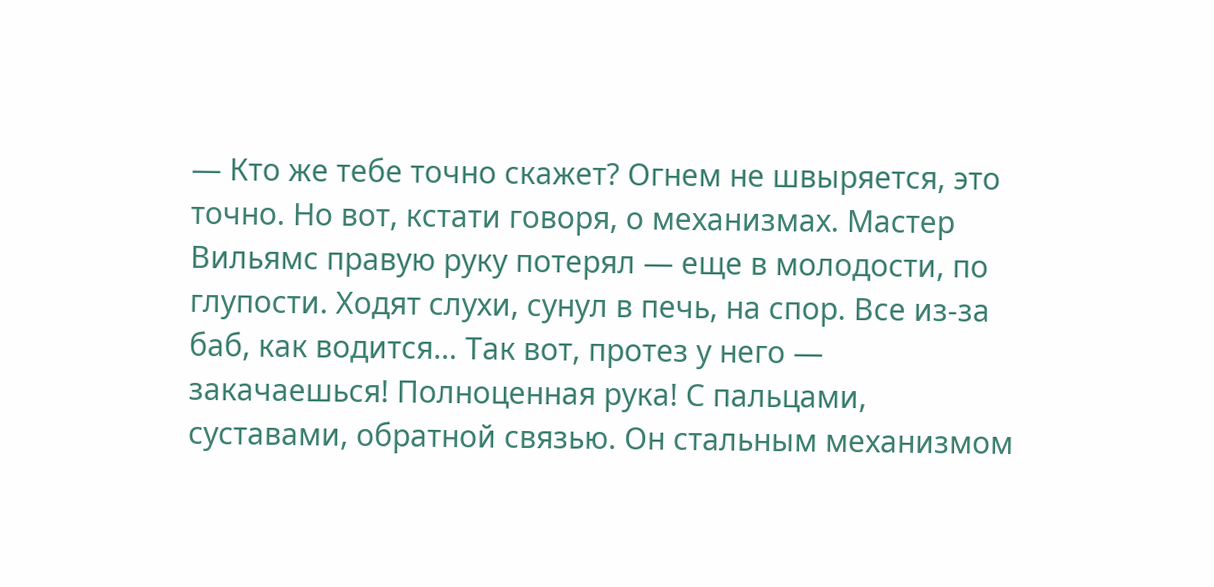— Кто же тебе точно скажет? Огнем не швыряется, это точно. Но вот, кстати говоря, о механизмах. Мастер Вильямс правую руку потерял — еще в молодости, по глупости. Ходят слухи, сунул в печь, на спор. Все из-за баб, как водится… Так вот, протез у него — закачаешься! Полноценная рука! С пальцами, суставами, обратной связью. Он стальным механизмом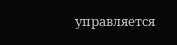управляется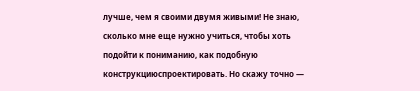лучше, чем я своими двумя живыми! Не знаю, сколько мне еще нужно учиться, чтобы хоть подойти к пониманию, как подобную конструкциюспроектировать. Но скажу точно —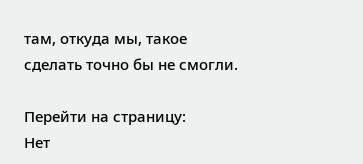там, откуда мы, такое сделать точно бы не смогли.

Перейти на страницу:
Нет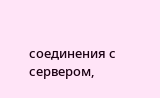соединения с сервером,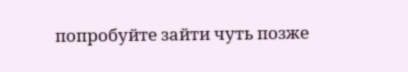попробуйте зайти чуть позже